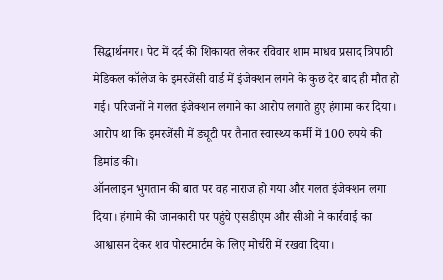सिद्धार्थनगर। पेट में दर्द की शिकायत लेकर रविवार शाम माधव प्रसाद त्रिपाठी मेडिकल कॉलेज के इमरजेंसी वार्ड में इंजेक्शन लगने के कुछ देर बाद ही मौत हो गई। परिजनों ने गलत इंजेक्शन लगाने का आरोप लगाते हुए हंगामा कर दिया। आरोप था कि इमरजेंसी में ड्यूटी पर तैनात स्वास्थ्य कर्मी में 100 रुपये की डिमांड की।
ऑनलाइन भुगतान की बात पर वह नाराज हो गया और गलत इंजेक्शन लगा दिया। हंगामे की जानकारी पर पहुंचे एसडीएम और सीओ ने कार्रवाई का आश्वासन देकर शव पोस्टमार्टम के लिए मोर्चरी में रखवा दिया।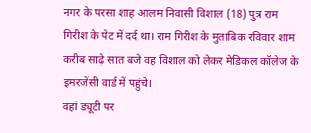नगर के परसा शाह आलम निवासी विशाल (18) पुत्र राम गिरीश के पेट में दर्द था। राम गिरीश के मुताबिक रविवार शाम करीब साढ़े सात बजे वह विशाल को लेकर मेडिकल कॉलेज के इमरजेंसी वार्ड में पहुंचे।
वहां ड्यूटी पर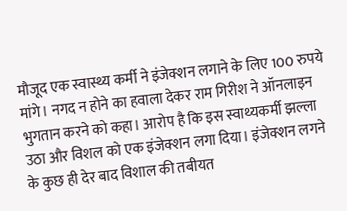मौजूद एक स्वास्थ्य कर्मी ने इंजेक्शन लगाने के लिए 100 रुपये मांगे। नगद न होने का हवाला देकर राम गिरीश ने ऑनलाइन भुगतान करने को कहा। आरोप है कि इस स्वाथ्यकर्मी झल्ला उठा और विशल को एक इंजेक्शन लगा दिया। इंजेक्शन लगने के कुछ ही देर बाद विशाल की तबीयत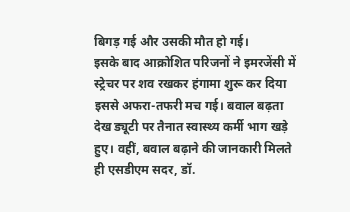बिगड़ गई और उसकी मौत हो गई।
इसके बाद आक्रोशित परिजनों ने इमरजेंसी में स्ट्रेचर पर शव रखकर हंगामा शुरू कर दिया इससे अफरा-तफरी मच गई। बवाल बढ़ता देख ड्यूटी पर तैनात स्वास्थ्य कर्मी भाग खड़े हुए। वहीं, बवाल बढ़ाने की जानकारी मिलते ही एसडीएम सदर, डॉ.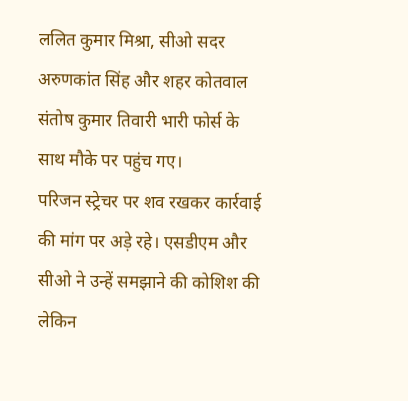ललित कुमार मिश्रा, सीओ सदर अरुणकांत सिंह और शहर कोतवाल संतोष कुमार तिवारी भारी फोर्स के साथ मौके पर पहुंच गए।
परिजन स्ट्रेचर पर शव रखकर कार्रवाई की मांग पर अड़े रहे। एसडीएम और सीओ ने उन्हें समझाने की कोशिश की लेकिन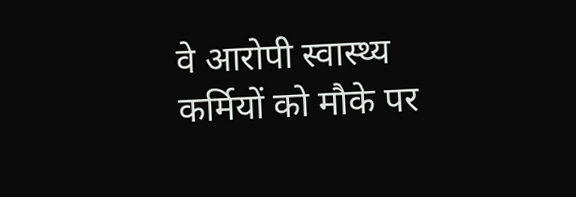वे आरोपी स्वास्थ्य कर्मियों को मौके पर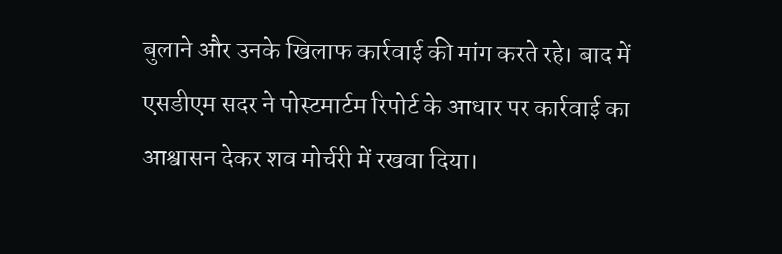बुलाने और उनके खिलाफ कार्रवाई की मांग करते रहे। बाद में एसडीएम सदर ने पोस्टमार्टम रिपोर्ट के आधार पर कार्रवाई का आश्वासन देकर शव मोर्चरी में रखवा दिया।